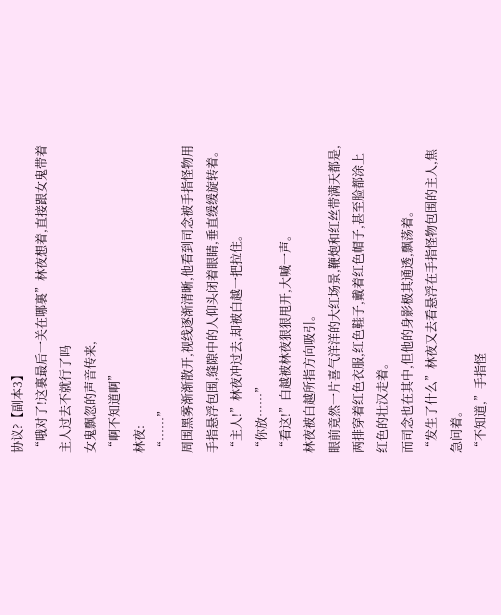协议?【副本3】
“哦对了!这裏最后一关在哪裏”林夜想着,直接跟女鬼带着主人过去不就行了吗
女鬼飘忽的声音传来,
“啊不知道啊”
林夜:
“……”
周围黑雾渐渐散开,视线逐渐清晰,他看到司念被手指怪物用手指悬浮包围,缝隙中的人仰头闭着眼睛,垂直缓缓旋转着。
“主人!”林夜冲过去,却被白越一把拉住。
“你放……”
“看这!”白越被林夜狠狠甩开,大喊一声。
林夜被白越所指方向吸引。
眼前竟然一片喜气洋洋的大红场景,鞭炮和红丝带满天都是,两排穿着红色衣服,红色鞋子,戴着红色帽子,甚至脸都涂上红色的壮汉走着。
而司念也在其中,但他的身影极其通透,飘荡着。
“发生了什么”林夜又去看悬浮在手指怪物包围的主人,焦急问着。
“不知道,”手指怪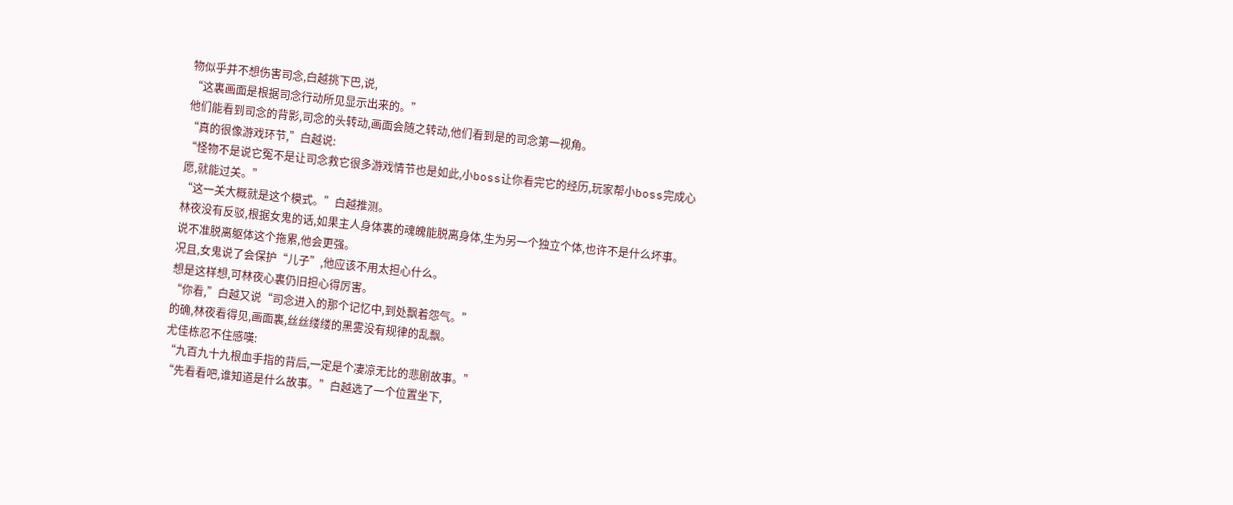物似乎并不想伤害司念,白越挑下巴,说,
“这裏画面是根据司念行动所见显示出来的。”
他们能看到司念的背影,司念的头转动,画面会随之转动,他们看到是的司念第一视角。
“真的很像游戏环节,”白越说:
“怪物不是说它冤不是让司念救它很多游戏情节也是如此,小boss让你看完它的经历,玩家帮小boss完成心愿,就能过关。”
“这一关大概就是这个模式。”白越推测。
林夜没有反驳,根据女鬼的话,如果主人身体裏的魂魄能脱离身体,生为另一个独立个体,也许不是什么坏事。
说不准脱离躯体这个拖累,他会更强。
况且,女鬼说了会保护“儿子”,他应该不用太担心什么。
想是这样想,可林夜心裏仍旧担心得厉害。
“你看,”白越又说“司念进入的那个记忆中,到处飘着怨气。”
的确,林夜看得见,画面裏,丝丝缕缕的黑雾没有规律的乱飘。
尤佳栋忍不住感嘆:
“九百九十九根血手指的背后,一定是个凄凉无比的悲剧故事。”
“先看看吧,谁知道是什么故事。”白越选了一个位置坐下,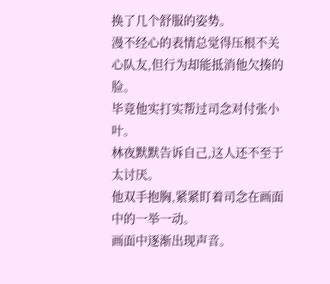换了几个舒服的姿势。
漫不经心的表情总觉得压根不关心队友,但行为却能抵消他欠揍的脸。
毕竟他实打实帮过司念对付张小叶。
林夜默默告诉自己,这人还不至于太讨厌。
他双手抱胸,紧紧盯着司念在画面中的一举一动。
画面中逐渐出现声音。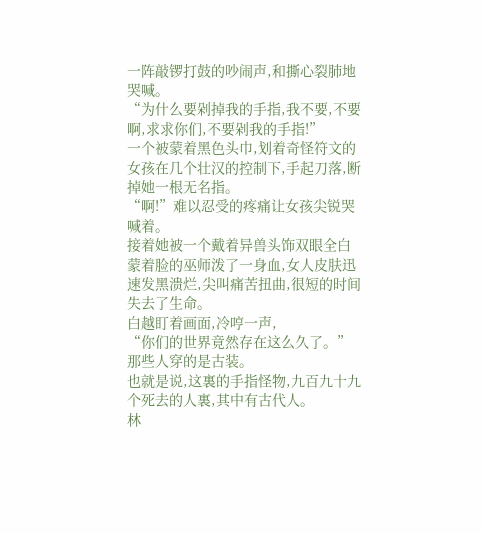一阵敲锣打鼓的吵闹声,和撕心裂肺地哭喊。
“为什么要剁掉我的手指,我不要,不要啊,求求你们,不要剁我的手指!”
一个被蒙着黑色头巾,划着奇怪符文的女孩在几个壮汉的控制下,手起刀落,断掉她一根无名指。
“啊!”难以忍受的疼痛让女孩尖锐哭喊着。
接着她被一个戴着异兽头饰双眼全白蒙着脸的巫师泼了一身血,女人皮肤迅速发黑溃烂,尖叫痛苦扭曲,很短的时间失去了生命。
白越盯着画面,冷哼一声,
“你们的世界竟然存在这么久了。”
那些人穿的是古装。
也就是说,这裏的手指怪物,九百九十九个死去的人裏,其中有古代人。
林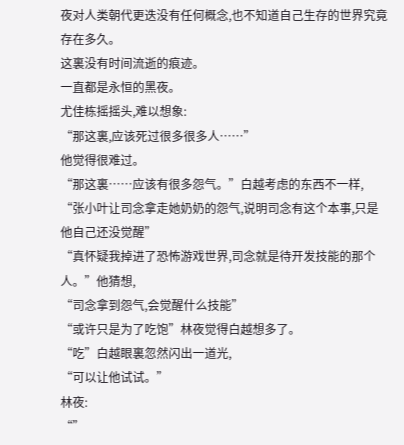夜对人类朝代更迭没有任何概念,也不知道自己生存的世界究竟存在多久。
这裏没有时间流逝的痕迹。
一直都是永恒的黑夜。
尤佳栋摇摇头,难以想象:
“那这裏,应该死过很多很多人……”
他觉得很难过。
“那这裏……应该有很多怨气。”白越考虑的东西不一样,
“张小叶让司念拿走她奶奶的怨气,说明司念有这个本事,只是他自己还没觉醒”
“真怀疑我掉进了恐怖游戏世界,司念就是待开发技能的那个人。”他猜想,
“司念拿到怨气,会觉醒什么技能”
“或许只是为了吃饱”林夜觉得白越想多了。
“吃”白越眼裏忽然闪出一道光,
“可以让他试试。”
林夜:
“”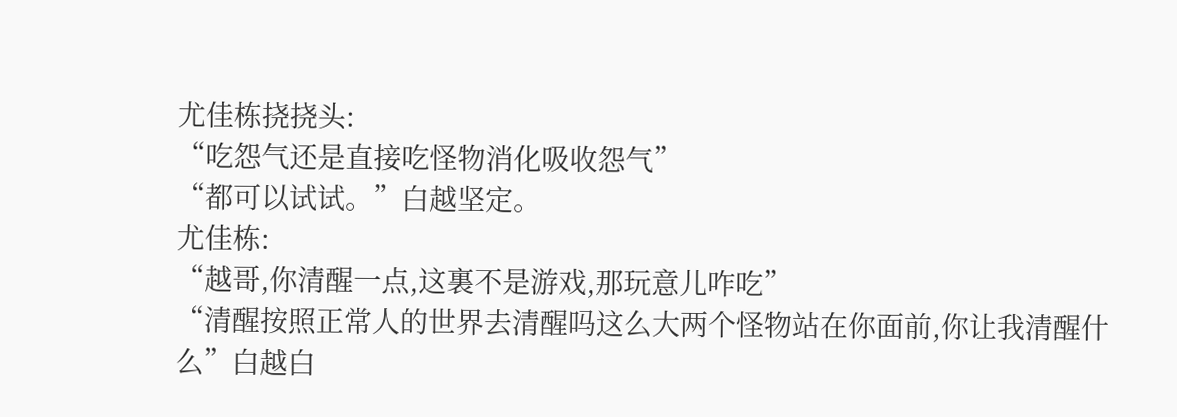尤佳栋挠挠头:
“吃怨气还是直接吃怪物消化吸收怨气”
“都可以试试。”白越坚定。
尤佳栋:
“越哥,你清醒一点,这裏不是游戏,那玩意儿咋吃”
“清醒按照正常人的世界去清醒吗这么大两个怪物站在你面前,你让我清醒什么”白越白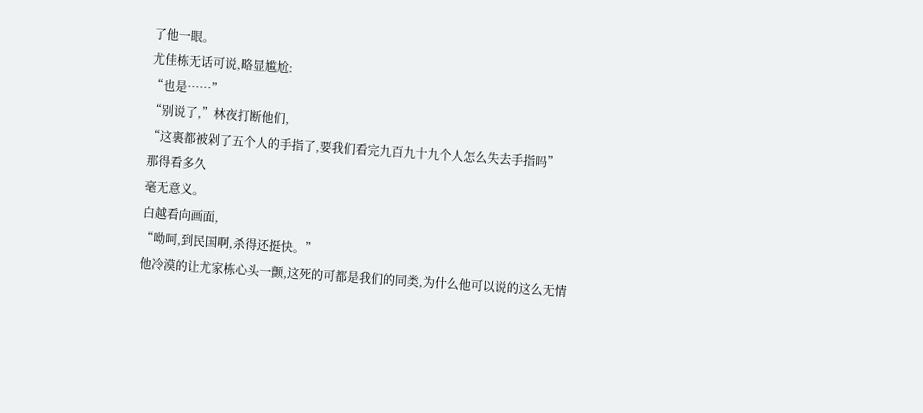了他一眼。
尤佳栋无话可说,略显尴尬:
“也是……”
“别说了,”林夜打断他们,
“这裏都被剁了五个人的手指了,要我们看完九百九十九个人怎么失去手指吗”
那得看多久
毫无意义。
白越看向画面,
“呦呵,到民国啊,杀得还挺快。”
他冷漠的让尤家栋心头一颤,这死的可都是我们的同类,为什么他可以说的这么无情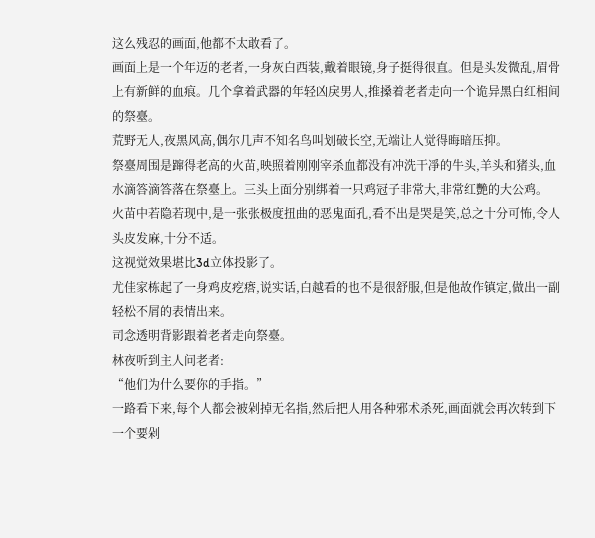这么残忍的画面,他都不太敢看了。
画面上是一个年迈的老者,一身灰白西装,戴着眼镜,身子挺得很直。但是头发微乱,眉骨上有新鲜的血痕。几个拿着武器的年轻凶戾男人,推搡着老者走向一个诡异黑白红相间的祭臺。
荒野无人,夜黑风高,偶尔几声不知名鸟叫划破长空,无端让人觉得晦暗压抑。
祭臺周围是蹿得老高的火苗,映照着刚刚宰杀血都没有冲洗干凈的牛头,羊头和猪头,血水滴答滴答落在祭臺上。三头上面分别绑着一只鸡冠子非常大,非常红艷的大公鸡。
火苗中若隐若现中,是一张张极度扭曲的恶鬼面孔,看不出是哭是笑,总之十分可怖,令人头皮发麻,十分不适。
这视觉效果堪比3d立体投影了。
尤佳家栋起了一身鸡皮疙瘩,说实话,白越看的也不是很舒服,但是他故作镇定,做出一副轻松不屑的表情出来。
司念透明背影跟着老者走向祭臺。
林夜听到主人问老者:
“他们为什么要你的手指。”
一路看下来,每个人都会被剁掉无名指,然后把人用各种邪术杀死,画面就会再次转到下一个要剁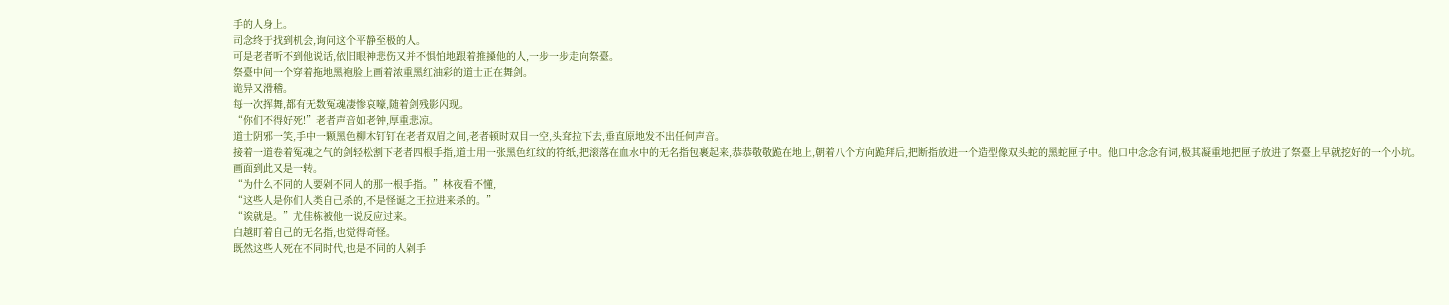手的人身上。
司念终于找到机会,询问这个平静至极的人。
可是老者听不到他说话,依旧眼神悲伤又并不惧怕地跟着推搡他的人,一步一步走向祭臺。
祭臺中间一个穿着拖地黑袍脸上画着浓重黑红油彩的道士正在舞剑。
诡异又滑稽。
每一次挥舞,都有无数冤魂凄惨哀嚎,随着剑残影闪现。
“你们不得好死!”老者声音如老钟,厚重悲凉。
道士阴邪一笑,手中一颗黑色柳木钉钉在老者双眉之间,老者顿时双目一空,头耷拉下去,垂直原地发不出任何声音。
接着一道卷着冤魂之气的剑轻松割下老者四根手指,道士用一张黑色红纹的符纸,把滚落在血水中的无名指包裹起来,恭恭敬敬跪在地上,朝着八个方向跪拜后,把断指放进一个造型像双头蛇的黑蛇匣子中。他口中念念有词,极其凝重地把匣子放进了祭臺上早就挖好的一个小坑。
画面到此又是一转。
“为什么不同的人要剁不同人的那一根手指。”林夜看不懂,
“这些人是你们人类自己杀的,不是怪诞之王拉进来杀的。”
“诶就是。”尤佳栋被他一说反应过来。
白越盯着自己的无名指,也觉得奇怪。
既然这些人死在不同时代,也是不同的人剁手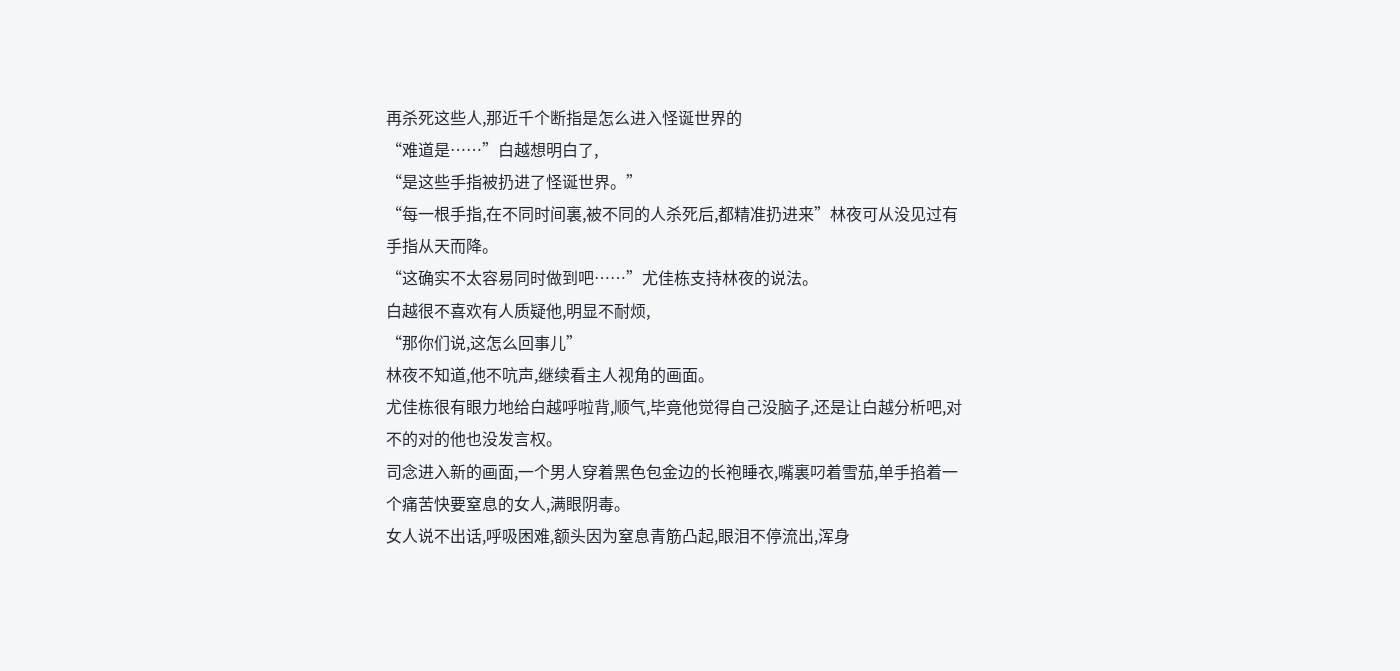再杀死这些人,那近千个断指是怎么进入怪诞世界的
“难道是……”白越想明白了,
“是这些手指被扔进了怪诞世界。”
“每一根手指,在不同时间裏,被不同的人杀死后,都精准扔进来”林夜可从没见过有手指从天而降。
“这确实不太容易同时做到吧……”尤佳栋支持林夜的说法。
白越很不喜欢有人质疑他,明显不耐烦,
“那你们说,这怎么回事儿”
林夜不知道,他不吭声,继续看主人视角的画面。
尤佳栋很有眼力地给白越呼啦背,顺气,毕竟他觉得自己没脑子,还是让白越分析吧,对不的对的他也没发言权。
司念进入新的画面,一个男人穿着黑色包金边的长袍睡衣,嘴裏叼着雪茄,单手掐着一个痛苦快要窒息的女人,满眼阴毒。
女人说不出话,呼吸困难,额头因为窒息青筋凸起,眼泪不停流出,浑身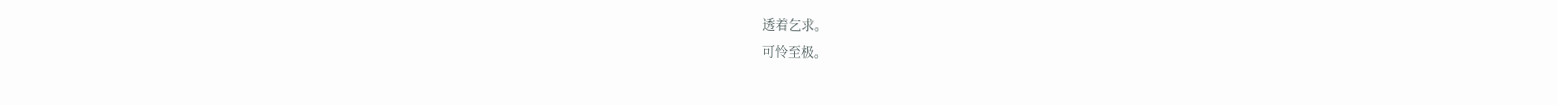透着乞求。
可怜至极。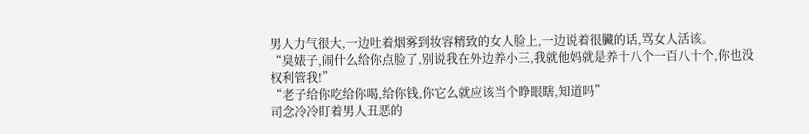男人力气很大,一边吐着烟雾到妆容精致的女人脸上,一边说着很臟的话,骂女人活该。
“臭婊子,闹什么给你点脸了,别说我在外边养小三,我就他妈就是养十八个一百八十个,你也没权利管我!”
“老子给你吃给你喝,给你钱,你它么就应该当个睁眼瞎,知道吗”
司念冷冷盯着男人丑恶的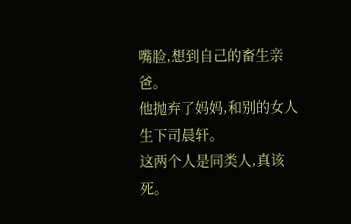嘴脸,想到自己的畜生亲爸。
他抛弃了妈妈,和别的女人生下司晨轩。
这两个人是同类人,真该死。